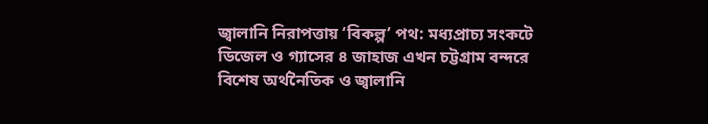জ্বালানি নিরাপত্তায় ‘বিকল্প’ পথ: মধ্যপ্রাচ্য সংকটে ডিজেল ও গ্যাসের ৪ জাহাজ এখন চট্টগ্রাম বন্দরে
বিশেষ অর্থনৈতিক ও জ্বালানি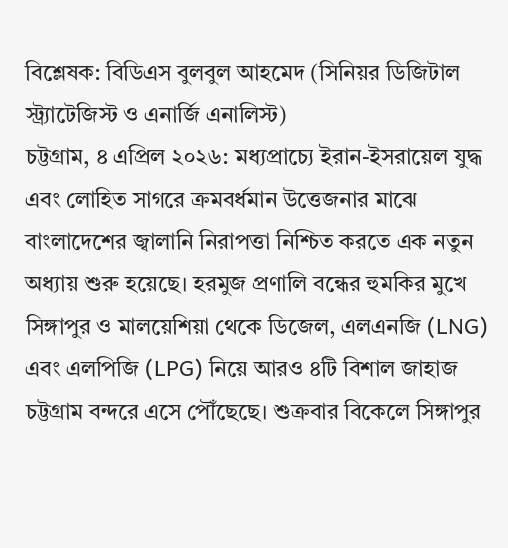বিশ্লেষক: বিডিএস বুলবুল আহমেদ (সিনিয়র ডিজিটাল স্ট্র্যাটেজিস্ট ও এনার্জি এনালিস্ট)
চট্টগ্রাম, ৪ এপ্রিল ২০২৬: মধ্যপ্রাচ্যে ইরান-ইসরায়েল যুদ্ধ এবং লোহিত সাগরে ক্রমবর্ধমান উত্তেজনার মাঝে বাংলাদেশের জ্বালানি নিরাপত্তা নিশ্চিত করতে এক নতুন অধ্যায় শুরু হয়েছে। হরমুজ প্রণালি বন্ধের হুমকির মুখে সিঙ্গাপুর ও মালয়েশিয়া থেকে ডিজেল, এলএনজি (LNG) এবং এলপিজি (LPG) নিয়ে আরও ৪টি বিশাল জাহাজ চট্টগ্রাম বন্দরে এসে পৌঁছেছে। শুক্রবার বিকেলে সিঙ্গাপুর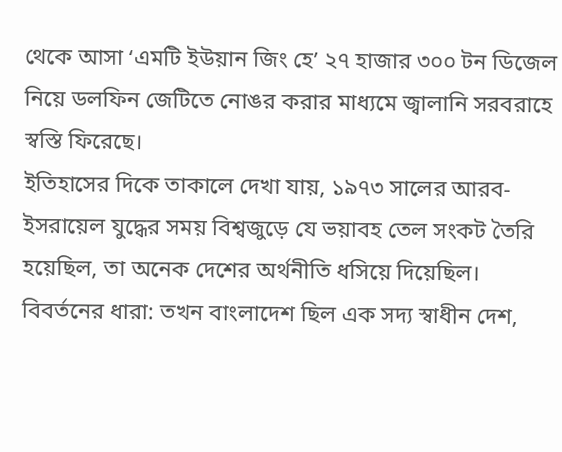থেকে আসা ‘এমটি ইউয়ান জিং হে’ ২৭ হাজার ৩০০ টন ডিজেল নিয়ে ডলফিন জেটিতে নোঙর করার মাধ্যমে জ্বালানি সরবরাহে স্বস্তি ফিরেছে।
ইতিহাসের দিকে তাকালে দেখা যায়, ১৯৭৩ সালের আরব-ইসরায়েল যুদ্ধের সময় বিশ্বজুড়ে যে ভয়াবহ তেল সংকট তৈরি হয়েছিল, তা অনেক দেশের অর্থনীতি ধসিয়ে দিয়েছিল।
বিবর্তনের ধারা: তখন বাংলাদেশ ছিল এক সদ্য স্বাধীন দেশ,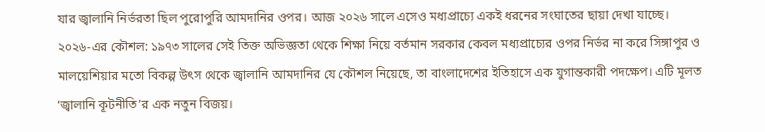যার জ্বালানি নির্ভরতা ছিল পুরোপুরি আমদানির ওপর। আজ ২০২৬ সালে এসেও মধ্যপ্রাচ্যে একই ধরনের সংঘাতের ছায়া দেখা যাচ্ছে।
২০২৬-এর কৌশল: ১৯৭৩ সালের সেই তিক্ত অভিজ্ঞতা থেকে শিক্ষা নিয়ে বর্তমান সরকার কেবল মধ্যপ্রাচ্যের ওপর নির্ভর না করে সিঙ্গাপুর ও মালয়েশিয়ার মতো বিকল্প উৎস থেকে জ্বালানি আমদানির যে কৌশল নিয়েছে, তা বাংলাদেশের ইতিহাসে এক যুগান্তকারী পদক্ষেপ। এটি মূলত ‘জ্বালানি কূটনীতি’র এক নতুন বিজয়।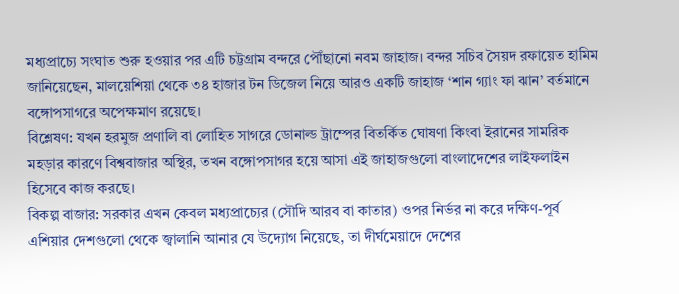মধ্যপ্রাচ্যে সংঘাত শুরু হওয়ার পর এটি চট্টগ্রাম বন্দরে পৌঁছানো নবম জাহাজ। বন্দর সচিব সৈয়দ রফায়েত হামিম জানিয়েছেন, মালয়েশিয়া থেকে ৩৪ হাজার টন ডিজেল নিয়ে আরও একটি জাহাজ ‘শান গ্যাং ফা ঝান’ বর্তমানে বঙ্গোপসাগরে অপেক্ষমাণ রয়েছে।
বিশ্লেষণ: যখন হরমুজ প্রণালি বা লোহিত সাগরে ডোনাল্ড ট্রাম্পের বিতর্কিত ঘোষণা কিংবা ইরানের সামরিক মহড়ার কারণে বিশ্ববাজার অস্থির, তখন বঙ্গোপসাগর হয়ে আসা এই জাহাজগুলো বাংলাদেশের লাইফলাইন হিসেবে কাজ করছে।
বিকল্প বাজার: সরকার এখন কেবল মধ্যপ্রাচ্যের (সৌদি আরব বা কাতার) ওপর নির্ভর না করে দক্ষিণ-পূর্ব এশিয়ার দেশগুলো থেকে জ্বালানি আনার যে উদ্যোগ নিয়েছে, তা দীর্ঘমেয়াদে দেশের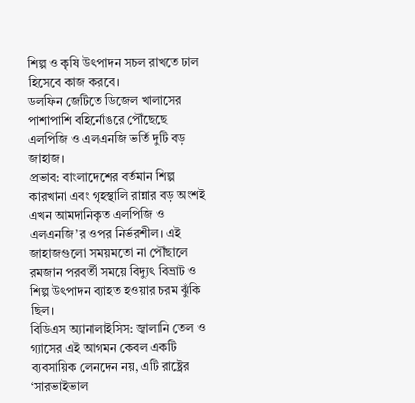শিল্প ও কৃষি উৎপাদন সচল রাখতে ঢাল হিসেবে কাজ করবে।
ডলফিন জেটিতে ডিজেল খালাসের পাশাপাশি বহির্নোঙরে পৌঁছেছে এলপিজি ও এলএনজি ভর্তি দুটি বড় জাহাজ।
প্রভাব: বাংলাদেশের বর্তমান শিল্প কারখানা এবং গৃহস্থালি রান্নার বড় অংশই এখন আমদানিকৃত এলপিজি ও এলএনজি’র ওপর নির্ভরশীল। এই জাহাজগুলো সময়মতো না পৌঁছালে রমজান পরবর্তী সময়ে বিদ্যুৎ বিভ্রাট ও শিল্প উৎপাদন ব্যাহত হওয়ার চরম ঝুঁকি ছিল।
বিডিএস অ্যানালাইসিস: জ্বালানি তেল ও গ্যাসের এই আগমন কেবল একটি ব্যবসায়িক লেনদেন নয়, এটি রাষ্ট্রের ‘সারভাইভাল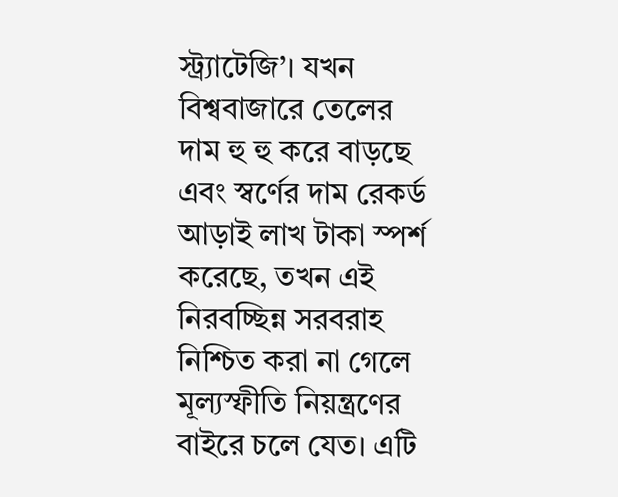স্ট্র্যাটেজি’। যখন বিশ্ববাজারে তেলের দাম হু হু করে বাড়ছে এবং স্বর্ণের দাম রেকর্ড আড়াই লাখ টাকা স্পর্শ করেছে, তখন এই নিরবচ্ছিন্ন সরবরাহ নিশ্চিত করা না গেলে মূল্যস্ফীতি নিয়ন্ত্রণের বাইরে চলে যেত। এটি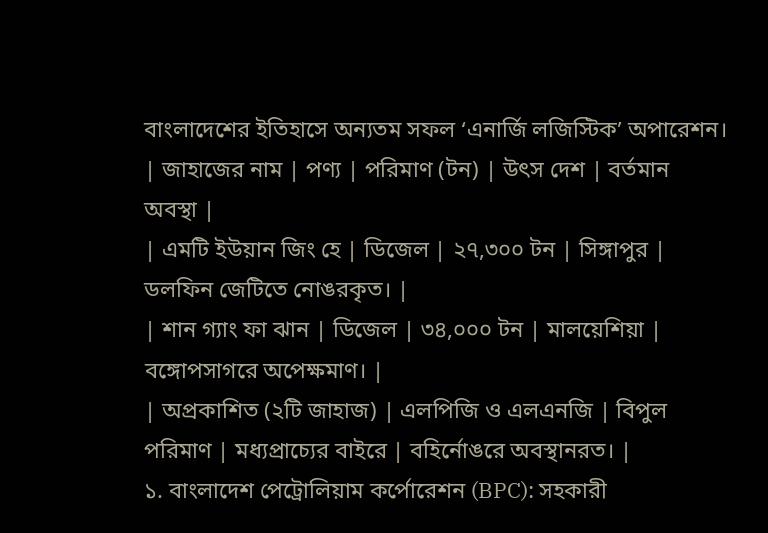বাংলাদেশের ইতিহাসে অন্যতম সফল ‘এনার্জি লজিস্টিক’ অপারেশন।
| জাহাজের নাম | পণ্য | পরিমাণ (টন) | উৎস দেশ | বর্তমান অবস্থা |
| এমটি ইউয়ান জিং হে | ডিজেল | ২৭,৩০০ টন | সিঙ্গাপুর | ডলফিন জেটিতে নোঙরকৃত। |
| শান গ্যাং ফা ঝান | ডিজেল | ৩৪,০০০ টন | মালয়েশিয়া | বঙ্গোপসাগরে অপেক্ষমাণ। |
| অপ্রকাশিত (২টি জাহাজ) | এলপিজি ও এলএনজি | বিপুল পরিমাণ | মধ্যপ্রাচ্যের বাইরে | বহির্নোঙরে অবস্থানরত। |
১. বাংলাদেশ পেট্রোলিয়াম কর্পোরেশন (BPC): সহকারী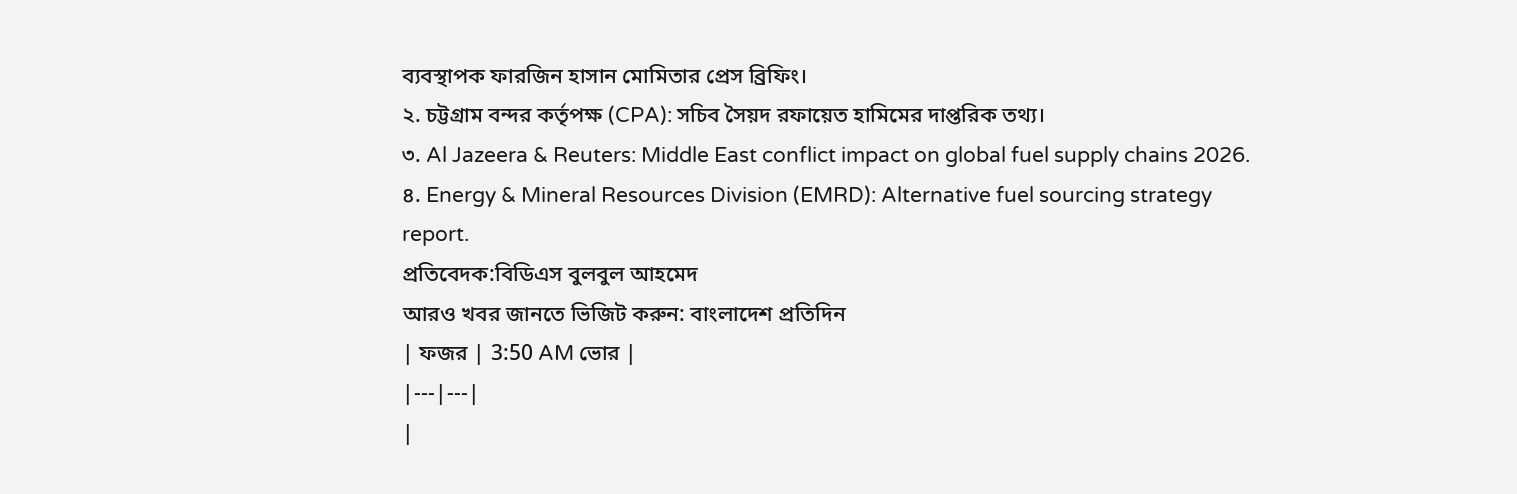ব্যবস্থাপক ফারজিন হাসান মোমিতার প্রেস ব্রিফিং।
২. চট্টগ্রাম বন্দর কর্তৃপক্ষ (CPA): সচিব সৈয়দ রফায়েত হামিমের দাপ্তরিক তথ্য।
৩. Al Jazeera & Reuters: Middle East conflict impact on global fuel supply chains 2026.
৪. Energy & Mineral Resources Division (EMRD): Alternative fuel sourcing strategy report.
প্রতিবেদক:বিডিএস বুলবুল আহমেদ
আরও খবর জানতে ভিজিট করুন: বাংলাদেশ প্রতিদিন
| ফজর | 3:50 AM ভোর |
|---|---|
|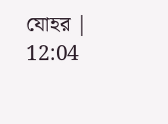যোহর | 12:04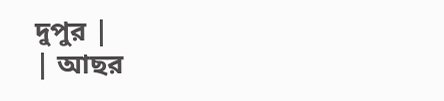দুপুর |
| আছর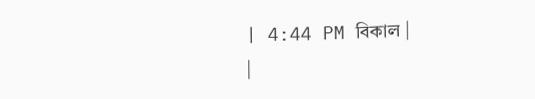| 4:44 PM বিকাল |
|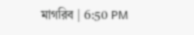মাগরিব | 6:50 PM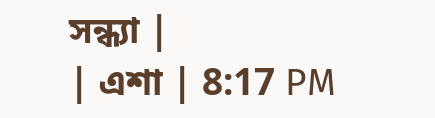সন্ধ্যা |
| এশা | 8:17 PM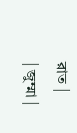রাত |
| জুম্মা |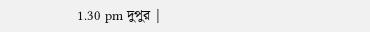1.30 pm দুপুর |